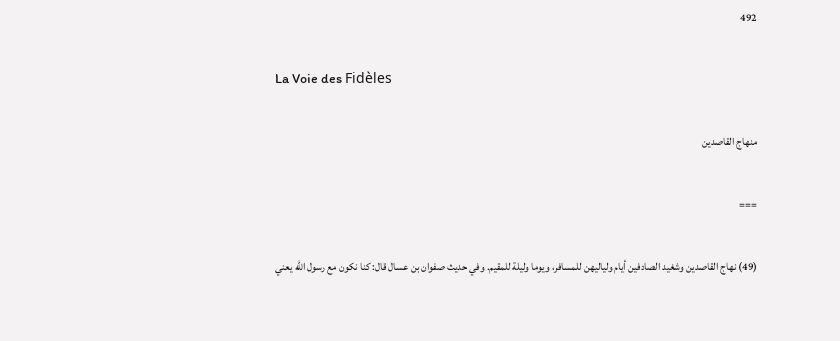492

La Voie des Fidèles

منهاج القاصدين

===

(49) نهاج القاصدين وشغيد الصادفين أيام ولياليهن للمسافر، ويوما وليلة للمقيم. وفي حديث صفوان بن عسال قال: كنا نكون مع رسول الله يعني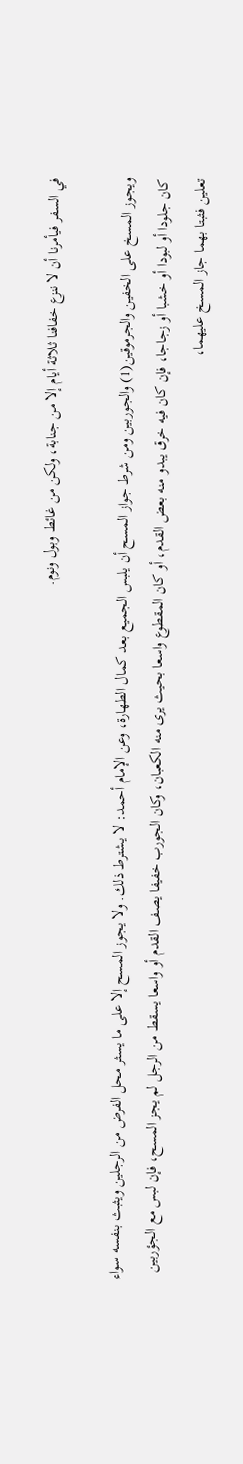في السفر فيأمرنا أن لا ننزع خفافنا ثلاثة أيام إلا من جنابة، ولكن من غائط وبول ونوم.

ويجوز المسخ على الخفين والجرموقين(1) والجوربين ومن شرط جواز المسح أن يلبس الجميع بعد كمال الطهارة، وعن الإمام أحمد: لا يشترط ذلك. ولا يجوز المسح إلا على ما يسثر محل الفرض من الرجلين ويثبث بنفسه سواء كان جلودا أو لبودا أو خشبا أو زجاجا، فإن كان فيه خرق يبدو منه بعض القدم، أو كان المقطوع واسعا بحيث يرى منه الكعبان، وكان الجورب خفيفا يصف القدم أو واسعا يسقط من الرجل لم يجز المسح، فإن لبس مع الجؤربين تعلين فثبتا بهما جاز المسخ عليهما،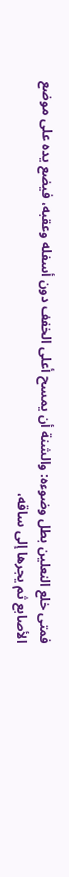فمتى خلع النعلين بطل وضوءه: والشنة أن يمسح أعلى الخفف دون أسفله وعقبه، فيضع يده على موضع الأصابع ثم يجرها إلى ساقه،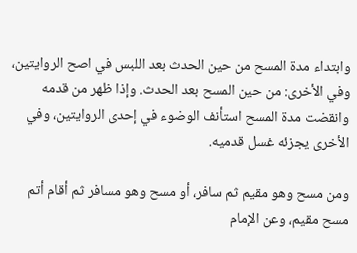وابتداء مدة المسح من حين الحدث بعد اللبس في اصح الروايتين، وفي الأخرى: من حين المسح بعد الحدث. وإذا ظهر من قدمه وانقضت مدة المسح استأنف الوضوء في إحدى الروايتين، وفي الأخرى يجزئه غسل قدميه.

ومن مسح وهو مقيم ثم سافر، أو مسح وهو مسافر ثم أقام أتم مسح مقيم، وعن الإمام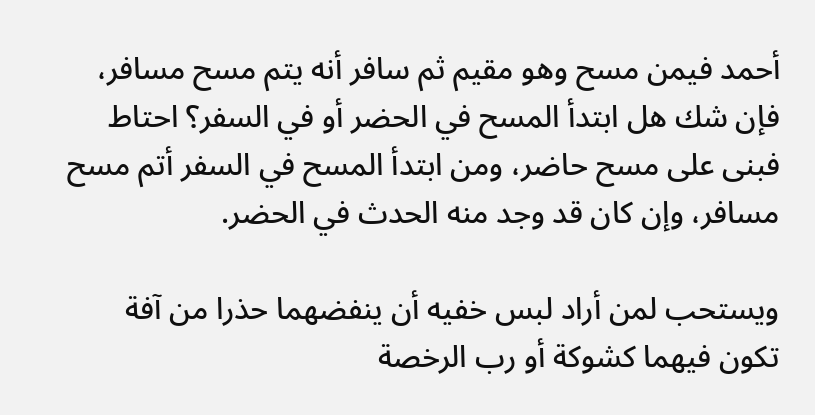أحمد فيمن مسح وهو مقيم ثم سافر أنه يتم مسح مسافر، فإن شك هل ابتدأ المسح في الحضر أو في السفر؟ احتاط فبنى على مسح حاضر، ومن ابتدأ المسح في السفر أتم مسح مسافر، وإن كان قد وجد منه الحدث في الحضر.

ويستحب لمن أراد لبس خفيه أن ينفضهما حذرا من آفة تكون فيهما كشوكة أو رب الرخصة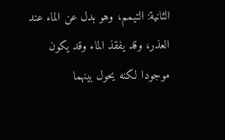الثانية: التيمم، وهو بدل عن الماء عند العذر، وقد يفقذ الماء وقد يكون موجودا لكنه يحول بينهما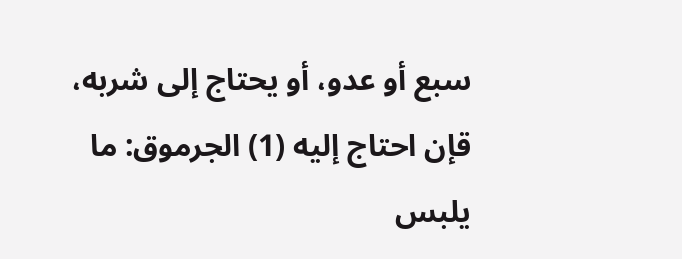سبع أو عدو، أو يحتاج إلى شربه، قإن احتاج إليه (1) الجرموق: ما يلبس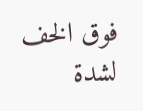فوق الخف لشدة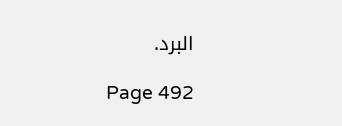البرد.

Page 492